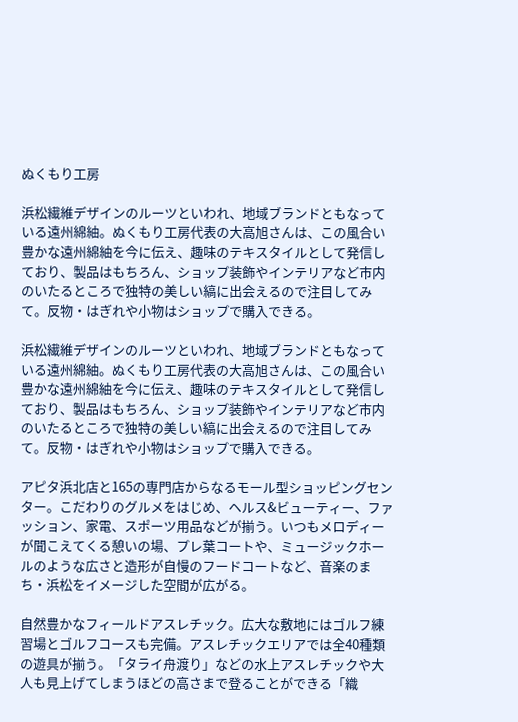ぬくもり工房

浜松繊維デザインのルーツといわれ、地域ブランドともなっている遠州綿紬。ぬくもり工房代表の大高旭さんは、この風合い豊かな遠州綿紬を今に伝え、趣味のテキスタイルとして発信しており、製品はもちろん、ショップ装飾やインテリアなど市内のいたるところで独特の美しい縞に出会えるので注目してみて。反物・はぎれや小物はショップで購入できる。

浜松繊維デザインのルーツといわれ、地域ブランドともなっている遠州綿紬。ぬくもり工房代表の大高旭さんは、この風合い豊かな遠州綿紬を今に伝え、趣味のテキスタイルとして発信しており、製品はもちろん、ショップ装飾やインテリアなど市内のいたるところで独特の美しい縞に出会えるので注目してみて。反物・はぎれや小物はショップで購入できる。

アピタ浜北店と165の専門店からなるモール型ショッピングセンター。こだわりのグルメをはじめ、ヘルス&ビューティー、ファッション、家電、スポーツ用品などが揃う。いつもメロディーが聞こえてくる憩いの場、プレ葉コートや、ミュージックホールのような広さと造形が自慢のフードコートなど、音楽のまち・浜松をイメージした空間が広がる。

自然豊かなフィールドアスレチック。広大な敷地にはゴルフ練習場とゴルフコースも完備。アスレチックエリアでは全40種類の遊具が揃う。「タライ舟渡り」などの水上アスレチックや大人も見上げてしまうほどの高さまで登ることができる「織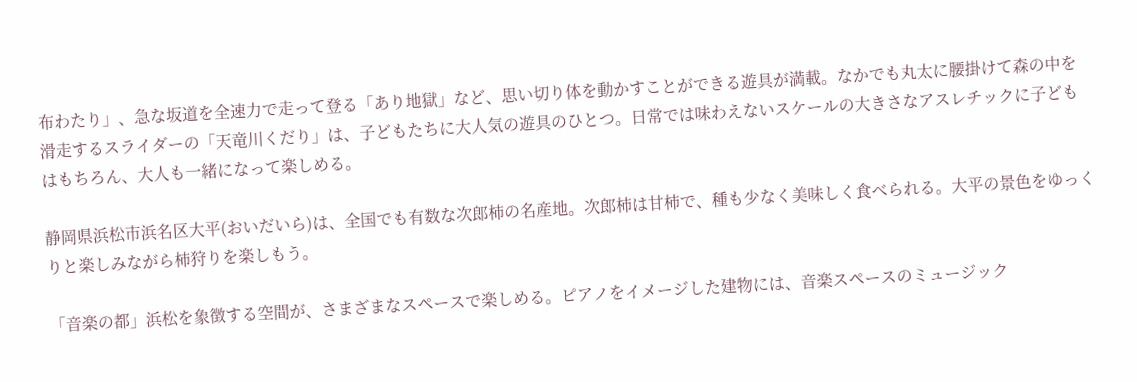布わたり」、急な坂道を全速力で走って登る「あり地獄」など、思い切り体を動かすことができる遊具が満載。なかでも丸太に腰掛けて森の中を滑走するスライダーの「天竜川くだり」は、子どもたちに大人気の遊具のひとつ。日常では味わえないスケールの大きさなアスレチックに子どもはもちろん、大人も一緒になって楽しめる。

静岡県浜松市浜名区大平(おいだいら)は、全国でも有数な次郎柿の名産地。次郎柿は甘柿で、種も少なく美味しく食べられる。大平の景色をゆっくりと楽しみながら柿狩りを楽しもう。

「音楽の都」浜松を象徴する空間が、さまざまなスペースで楽しめる。ピアノをイメージした建物には、音楽スペースのミュージック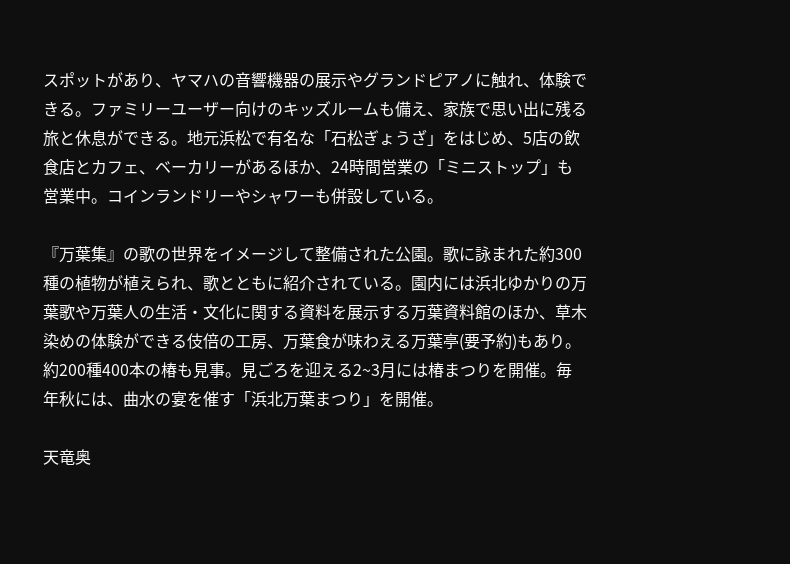スポットがあり、ヤマハの音響機器の展示やグランドピアノに触れ、体験できる。ファミリーユーザー向けのキッズルームも備え、家族で思い出に残る旅と休息ができる。地元浜松で有名な「石松ぎょうざ」をはじめ、5店の飲食店とカフェ、ベーカリーがあるほか、24時間営業の「ミニストップ」も営業中。コインランドリーやシャワーも併設している。

『万葉集』の歌の世界をイメージして整備された公園。歌に詠まれた約300種の植物が植えられ、歌とともに紹介されている。園内には浜北ゆかりの万葉歌や万葉人の生活・文化に関する資料を展示する万葉資料館のほか、草木染めの体験ができる伎倍の工房、万葉食が味わえる万葉亭(要予約)もあり。約200種400本の椿も見事。見ごろを迎える2~3月には椿まつりを開催。毎年秋には、曲水の宴を催す「浜北万葉まつり」を開催。

天竜奥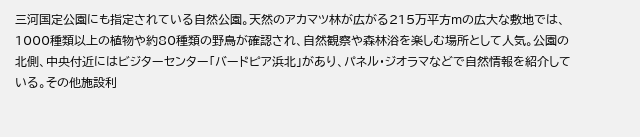三河国定公園にも指定されている自然公園。天然のアカマツ林が広がる215万平方mの広大な敷地では、1000種類以上の植物や約80種類の野鳥が確認され、自然観察や森林浴を楽しむ場所として人気。公園の北側、中央付近にはビジターセンター「バードピア浜北」があり、パネル・ジオラマなどで自然情報を紹介している。その他施設利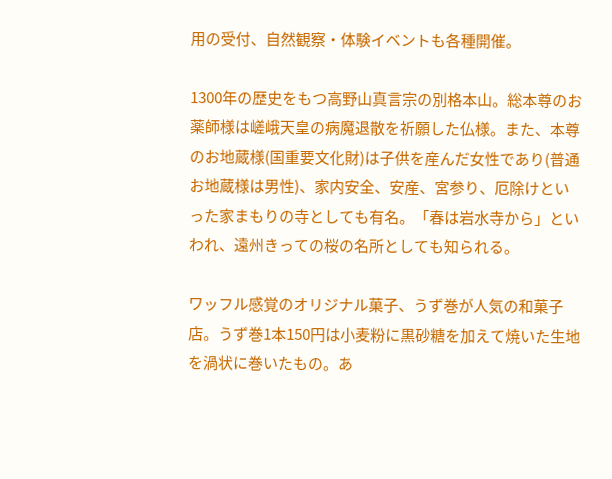用の受付、自然観察・体験イベントも各種開催。

1300年の歴史をもつ高野山真言宗の別格本山。総本尊のお薬師様は嵯峨天皇の病魔退散を祈願した仏様。また、本尊のお地蔵様(国重要文化財)は子供を産んだ女性であり(普通お地蔵様は男性)、家内安全、安産、宮参り、厄除けといった家まもりの寺としても有名。「春は岩水寺から」といわれ、遠州きっての桜の名所としても知られる。

ワッフル感覚のオリジナル菓子、うず巻が人気の和菓子店。うず巻1本150円は小麦粉に黒砂糖を加えて焼いた生地を渦状に巻いたもの。あ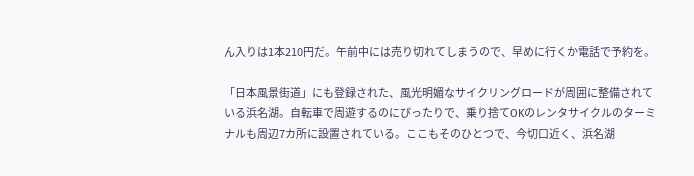ん入りは1本210円だ。午前中には売り切れてしまうので、早めに行くか電話で予約を。

「日本風景街道」にも登録された、風光明媚なサイクリングロードが周囲に整備されている浜名湖。自転車で周遊するのにぴったりで、乗り捨てOKのレンタサイクルのターミナルも周辺7カ所に設置されている。ここもそのひとつで、今切口近く、浜名湖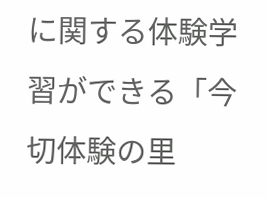に関する体験学習ができる「今切体験の里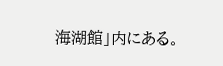海湖館」内にある。